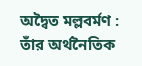অদ্বৈত মল্লবর্মণ : তাঁর অর্থনৈতিক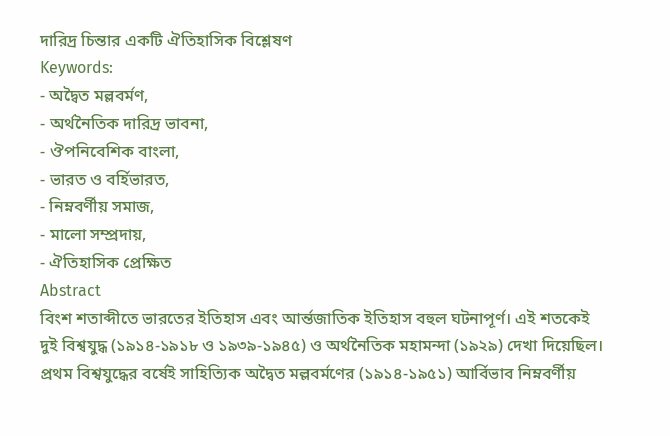দারিদ্র চিন্তার একটি ঐতিহাসিক বিশ্লেষণ
Keywords:
- অদ্বৈত মল্লবর্মণ,
- অর্থনৈতিক দারিদ্র ভাবনা,
- ঔপনিবেশিক বাংলা,
- ভারত ও বর্হিভারত,
- নিম্নবর্ণীয় সমাজ,
- মালো সম্প্রদায়,
- ঐতিহাসিক প্রেক্ষিত
Abstract
বিংশ শতাব্দীতে ভারতের ইতিহাস এবং আর্ন্তজাতিক ইতিহাস বহুল ঘটনাপূর্ণ। এই শতকেই দুই বিশ্বযুদ্ধ (১৯১৪-১৯১৮ ও ১৯৩৯-১৯৪৫) ও অর্থনৈতিক মহামন্দা (১৯২৯) দেখা দিয়েছিল। প্রথম বিশ্বযুদ্ধের বর্ষেই সাহিত্যিক অদ্বৈত মল্লবর্মণের (১৯১৪-১৯৫১) আর্বিভাব নিম্নবর্ণীয়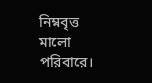নিম্নবৃত্ত মালো পরিবারে।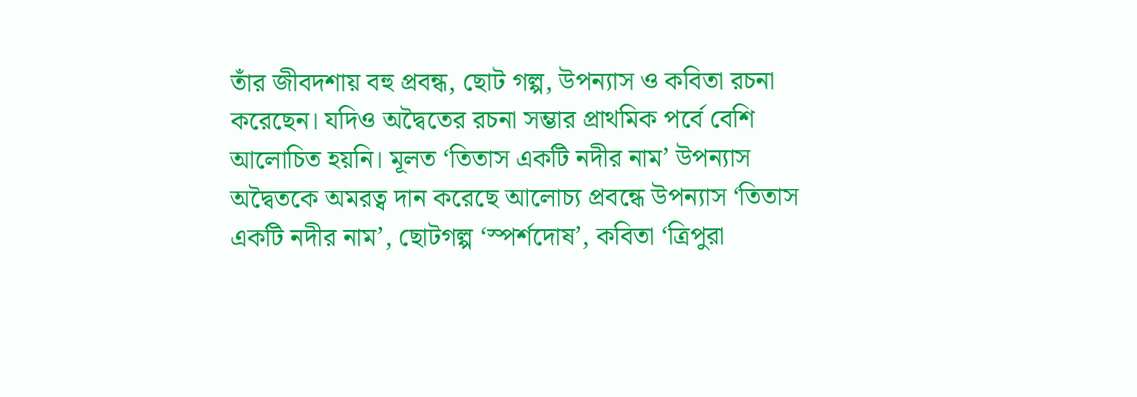তাঁর জীবদশায় বহু প্রবন্ধ, ছোট গল্প, উপন্যাস ও কবিতা রচনা করেছেন। যদিও অদ্বৈতের রচনা সম্ভার প্রাথমিক পর্বে বেশি আলোচিত হয়নি। মূলত ‘তিতাস একটি নদীর নাম’ উপন্যাস অদ্বৈতকে অমরত্ব দান করেছে আলোচ্য প্রবন্ধে উপন্যাস ‘তিতাস একটি নদীর নাম’, ছোটগল্প ‘স্পর্শদোষ’, কবিতা ‘ত্রিপুরা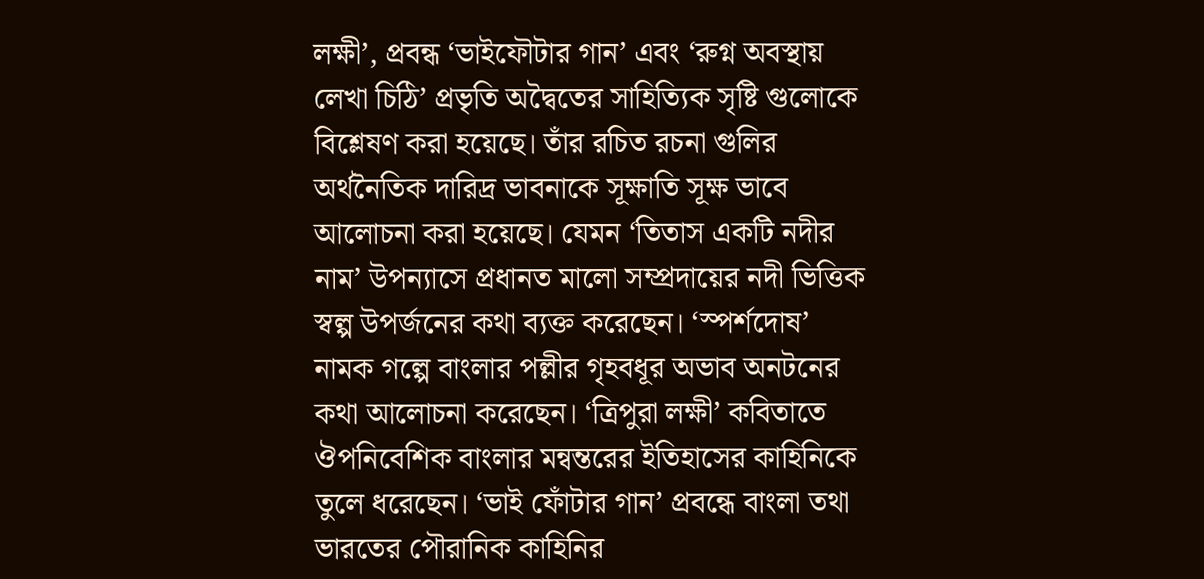লক্ষী’, প্রবন্ধ ‘ভাইফৌটার গান’ এবং ‘রুগ্ন অবস্থায় লেখা চিঠি’ প্রভৃতি অদ্বৈতের সাহিত্যিক সৃষ্টি গুলোকে বিশ্লেষণ করা হয়েছে। তাঁর রচিত রচনা গুলির অর্থনৈতিক দারিদ্র ভাবনাকে সূক্ষাতি সূক্ষ ভাবে আলোচনা করা হয়েছে। যেমন ‘তিতাস একটি নদীর নাম’ উপন্যাসে প্রধানত মালো সম্প্রদায়ের নদী ভিত্তিক স্বল্প উপর্জনের কথা ব্যক্ত করেছেন। ‘স্পর্শদোষ’ নামক গল্পে বাংলার পল্লীর গৃহবধূর অভাব অনটনের কথা আলোচনা করেছেন। ‘ত্রিপুরা লক্ষী’ কবিতাতে ঔপনিবেশিক বাংলার মন্বন্তরের ইতিহাসের কাহিনিকে তুলে ধরেছেন। ‘ভাই ফোঁটার গান’ প্রবন্ধে বাংলা তথা ভারতের পৌরানিক কাহিনির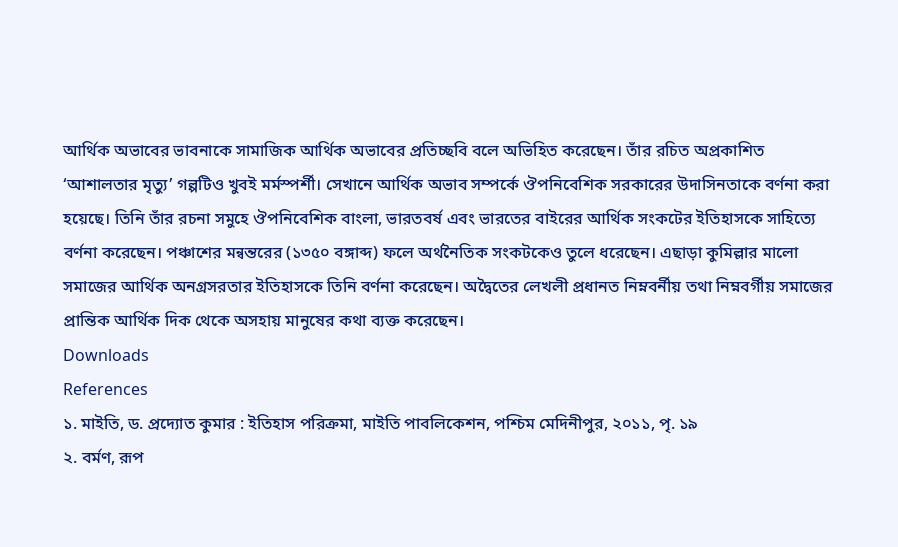আর্থিক অভাবের ভাবনাকে সামাজিক আর্থিক অভাবের প্রতিচ্ছবি বলে অভিহিত করেছেন। তাঁর রচিত অপ্রকাশিত ‘আশালতার মৃত্যু’ গল্পটিও খুবই মর্মস্পর্শী। সেখানে আর্থিক অভাব সম্পর্কে ঔপনিবেশিক সরকারের উদাসিনতাকে বর্ণনা করা হয়েছে। তিনি তাঁর রচনা সমুহে ঔপনিবেশিক বাংলা, ভারতবর্ষ এবং ভারতের বাইরের আর্থিক সংকটের ইতিহাসকে সাহিত্যে বর্ণনা করেছেন। পঞ্চাশের মন্বন্তরের (১৩৫০ বঙ্গাব্দ) ফলে অর্থনৈতিক সংকটকেও তুলে ধরেছেন। এছাড়া কুমিল্লার মালো সমাজের আর্থিক অনগ্রসরতার ইতিহাসকে তিনি বর্ণনা করেছেন। অদ্বৈতের লেখলী প্রধানত নিম্নবর্নীয় তথা নিম্নবর্গীয় সমাজের প্রান্তিক আর্থিক দিক থেকে অসহায় মানুষের কথা ব্যক্ত করেছেন।
Downloads
References
১. মাইতি, ড. প্রদ্যোত কুমার : ইতিহাস পরিক্রমা, মাইতি পাবলিকেশন, পশ্চিম মেদিনীপুর, ২০১১, পৃ. ১৯
২. বর্মণ, রূপ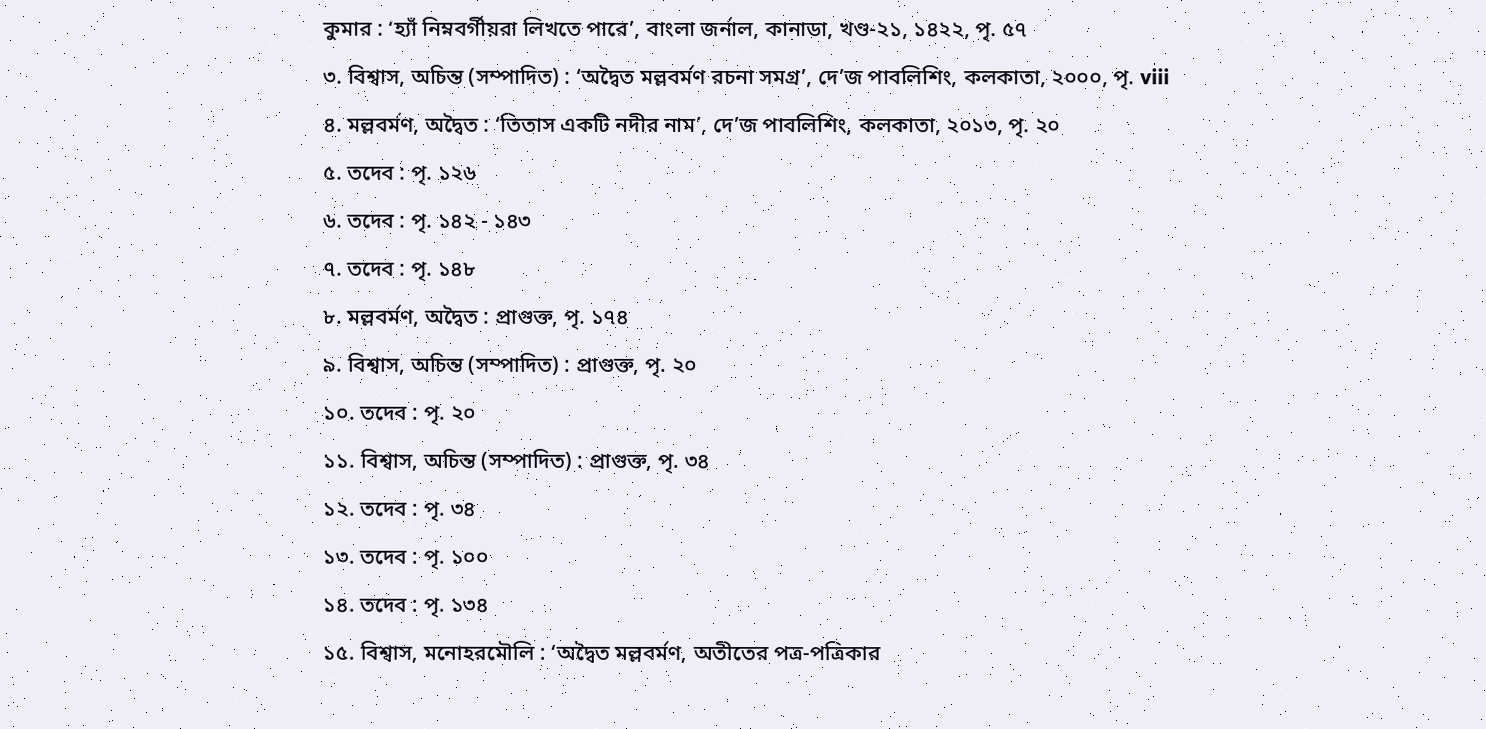কুমার : ‘হ্যাঁ নিম্নবর্গীয়রা লিখতে পারে’, বাংলা জর্নাল, কানাডা, খণ্ড-২১, ১৪২২, পৃ. ৫৭
৩. বিশ্বাস, অচিন্ত (সম্পাদিত) : ‘অদ্বৈত মল্লবর্মণ রচনা সমগ্র’, দে’জ পাবলিশিং, কলকাতা, ২০০০, পৃ. viii
৪. মল্লবর্মণ, অদ্বৈত : ‘তিতাস একটি নদীর নাম’, দে’জ পাবলিশিং, কলকাতা, ২০১৩, পৃ. ২০
৫. তদেব : পৃ. ১২৬
৬. তদেব : পৃ. ১৪২ - ১৪৩
৭. তদেব : পৃ. ১৪৮
৮. মল্লবর্মণ, অদ্বৈত : প্রাগুক্ত, পৃ. ১৭৪
৯. বিশ্বাস, অচিন্ত (সম্পাদিত) : প্রাগুক্ত, পৃ. ২০
১০. তদেব : পৃ. ২০
১১. বিশ্বাস, অচিন্ত (সম্পাদিত) : প্রাগুক্ত, পৃ. ৩৪
১২. তদেব : পৃ. ৩৪
১৩. তদেব : পৃ. ১০০
১৪. তদেব : পৃ. ১৩৪
১৫. বিশ্বাস, মনোহরমৌলি : ‘অদ্বৈত মল্লবর্মণ, অতীতের পত্র-পত্রিকার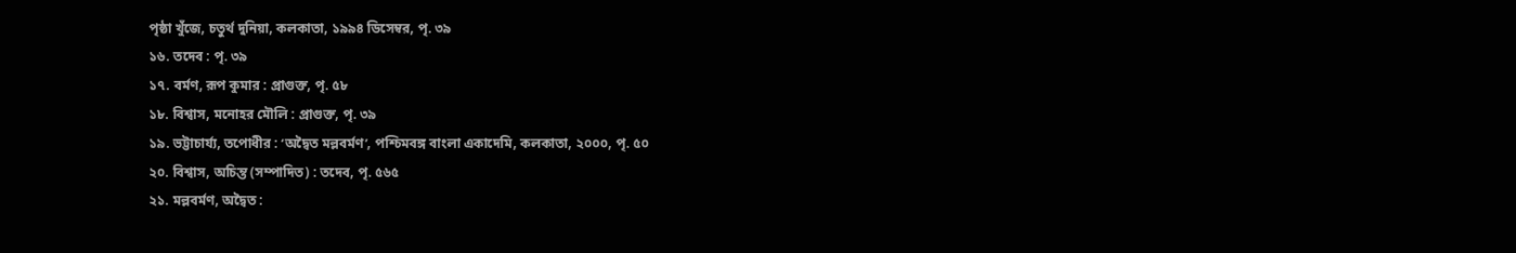পৃষ্ঠা খুঁজে, চতুর্থ দুনিয়া, কলকাতা, ১৯৯৪ ডিসেম্বর, পৃ. ৩৯
১৬. তদেব : পৃ. ৩৯
১৭. বর্মণ, রূপ কুমার : প্রাগুক্ত, পৃ. ৫৮
১৮. বিশ্বাস, মনোহর মৌলি : প্রাগুক্ত, পৃ. ৩৯
১৯. ভট্টাচার্য্য, তপোধীর : ‘অদ্বৈত মল্লবর্মণ’, পশ্চিমবঙ্গ বাংলা একাদেমি, কলকাতা, ২০০০, পৃ. ৫০
২০. বিশ্বাস, অচিন্ত (সম্পাদিত) : তদেব, পৃ. ৫৬৫
২১. মল্লবর্মণ, অদ্বৈত :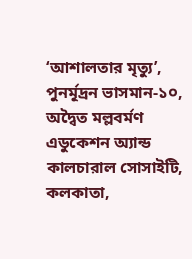‘আশালতার মৃত্যু’, পুনর্মূদ্রন ভাসমান-১০, অদ্বৈত মল্লবর্মণ এডুকেশন অ্যান্ড কালচারাল সোসাইটি, কলকাতা,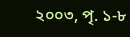২০০৩, পৃ. ১-৮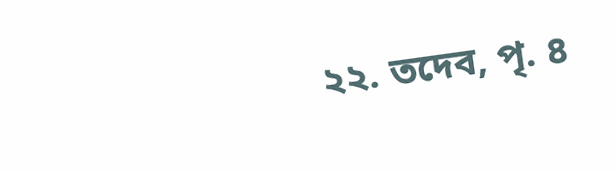২২. তদেব, পৃ. ৪